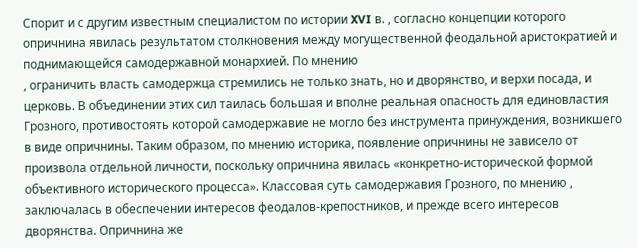Спорит и с другим известным специалистом по истории XVI в. , согласно концепции которого опричнина явилась результатом столкновения между могущественной феодальной аристократией и поднимающейся самодержавной монархией. По мнению
, ограничить власть самодержца стремились не только знать, но и дворянство, и верхи посада, и церковь. В объединении этих сил таилась большая и вполне реальная опасность для единовластия Грозного, противостоять которой самодержавие не могло без инструмента принуждения, возникшего в виде опричнины. Таким образом, по мнению историка, появление опричнины не зависело от произвола отдельной личности, поскольку опричнина явилась «конкретно-исторической формой объективного исторического процесса». Классовая суть самодержавия Грозного, по мнению , заключалась в обеспечении интересов феодалов-крепостников, и прежде всего интересов дворянства. Опричнина же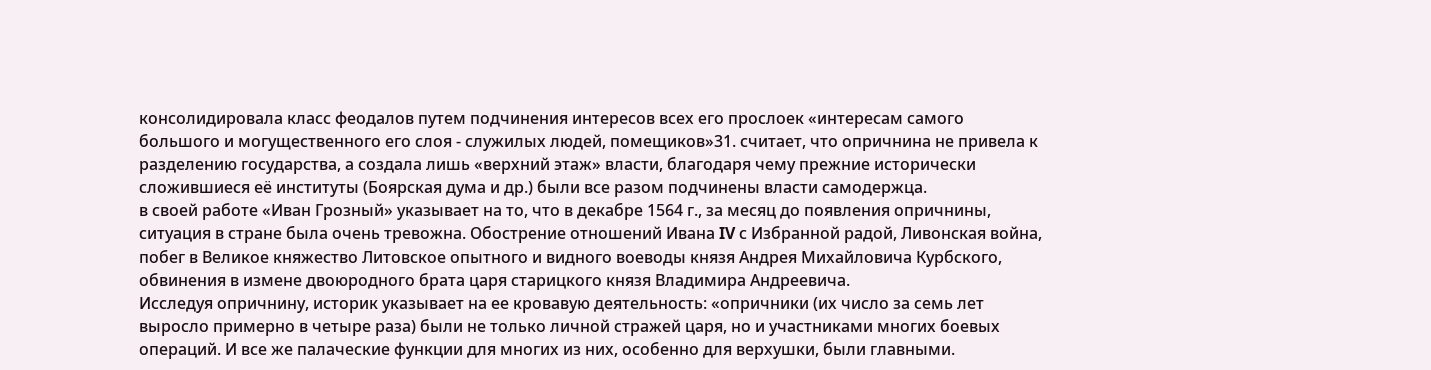консолидировала класс феодалов путем подчинения интересов всех его прослоек «интересам самого большого и могущественного его слоя - служилых людей, помещиков»31. считает, что опричнина не привела к разделению государства, а создала лишь «верхний этаж» власти, благодаря чему прежние исторически сложившиеся eё институты (Боярская дума и др.) были все разом подчинены власти самодержца.
в своей работе «Иван Грозный» указывает на то, что в декабре 1564 г., за месяц до появления опричнины, ситуация в стране была очень тревожна. Обострение отношений Ивана IV с Избранной радой, Ливонская война, побег в Великое княжество Литовское опытного и видного воеводы князя Андрея Михайловича Курбского, обвинения в измене двоюродного брата царя старицкого князя Владимира Андреевича.
Исследуя опричнину, историк указывает на ее кровавую деятельность: «опричники (их число за семь лет выросло примерно в четыре раза) были не только личной стражей царя, но и участниками многих боевых операций. И все же палаческие функции для многих из них, особенно для верхушки, были главными.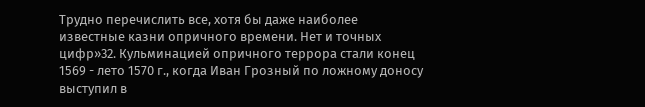Трудно перечислить все, хотя бы даже наиболее известные казни опричного времени. Нет и точных цифр»32. Кульминацией опричного террора стали конец 1569 - лето 1570 г., когда Иван Грозный по ложному доносу выступил в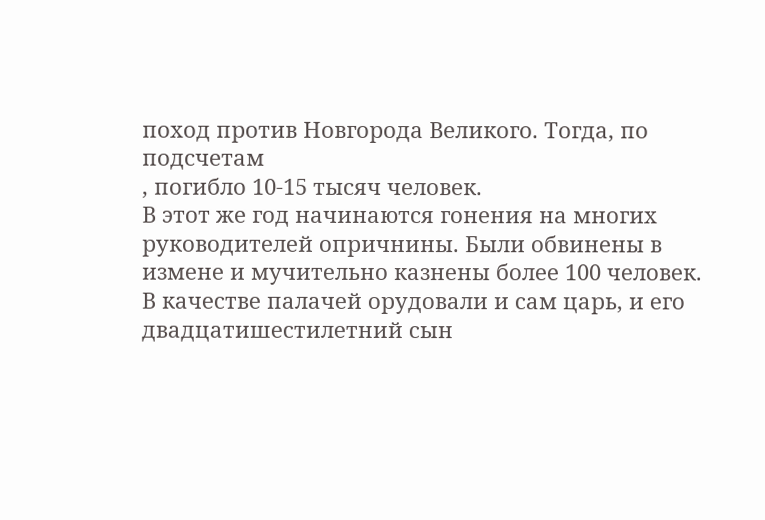поход против Новгорода Великого. Тогда, по подсчетам
, погибло 10-15 тысяч человек.
В этот же год начинаются гонения на многих руководителей опричнины. Были обвинены в измене и мучительно казнены более 100 человек.
В качестве палачей орудовали и сам царь, и его двадцатишестилетний сын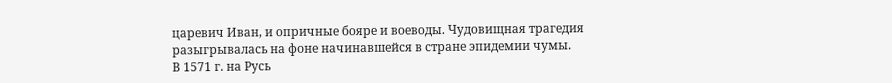царевич Иван, и опричные бояре и воеводы. Чудовищная трагедия разыгрывалась на фоне начинавшейся в стране эпидемии чумы.
В 1571 г. на Русь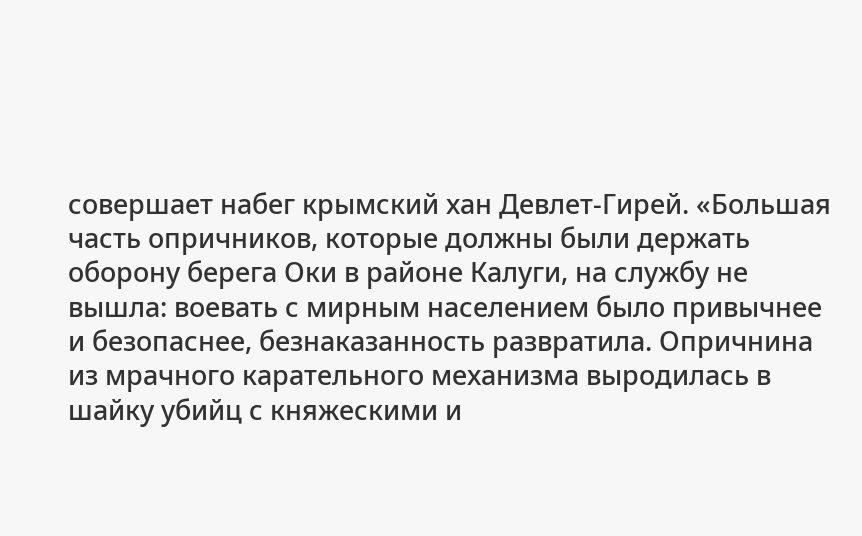совершает набег крымский хан Девлет-Гирей. «Большая часть опричников, которые должны были держать оборону берега Оки в районе Калуги, на службу не вышла: воевать с мирным населением было привычнее и безопаснее, безнаказанность развратила. Опричнина из мрачного карательного механизма выродилась в шайку убийц с княжескими и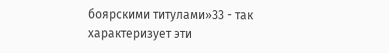боярскими титулами»33 - так характеризует эти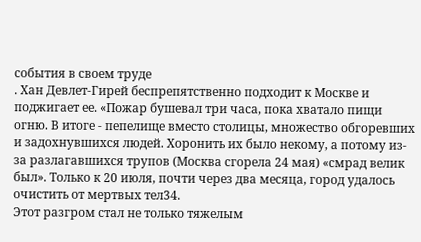события в своем труде
. Хан Девлет-Гирей беспрепятственно подходит к Москве и поджигает ее. «Пожар бушевал три часа, пока хватало пищи огню. В итоге - пепелище вместо столицы, множество обгоревших и задохнувшихся людей. Хоронить их было некому, а потому из-за разлагавшихся трупов (Москва сгорела 24 мая) «смрад велик был». Только к 20 июля, почти через два месяца, город удалось очистить от мертвых тел34.
Этот разгром стал не только тяжелым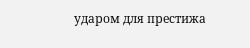ударом для престижа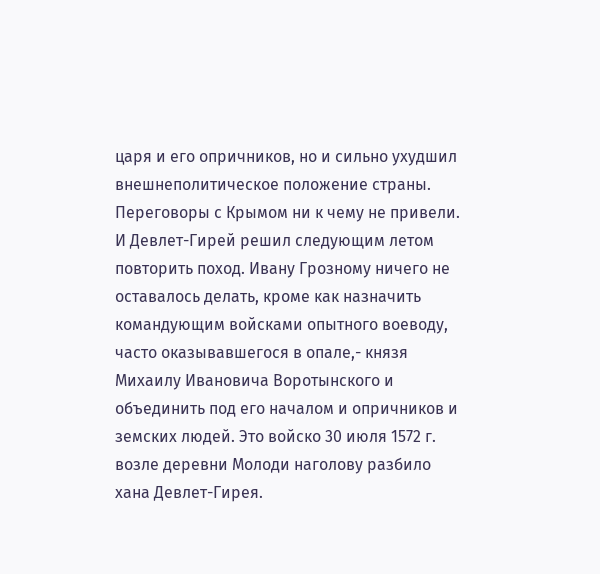царя и его опричников, но и сильно ухудшил внешнеполитическое положение страны. Переговоры с Крымом ни к чему не привели. И Девлет-Гирей решил следующим летом повторить поход. Ивану Грозному ничего не оставалось делать, кроме как назначить командующим войсками опытного воеводу, часто оказывавшегося в опале,- князя Михаилу Ивановича Воротынского и объединить под его началом и опричников и земских людей. Это войско 30 июля 1572 г. возле деревни Молоди наголову разбило хана Девлет-Гирея.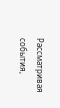Рассматривая события,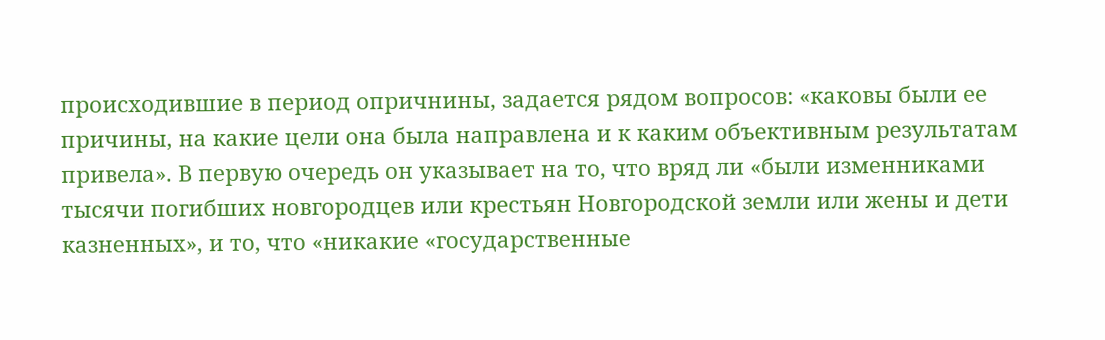происходившие в период опричнины, задается рядом вопросов: «каковы были ее причины, на какие цели она была направлена и к каким объективным результатам привела». В первую очередь он указывает на то, что вряд ли «были изменниками тысячи погибших новгородцев или крестьян Новгородской земли или жены и дети казненных», и то, что «никакие «государственные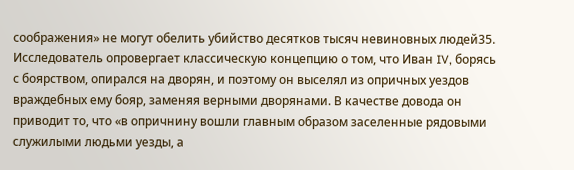соображения» не могут обелить убийство десятков тысяч невиновных людей35.
Исследователь опровергает классическую концепцию о том, что Иван IV, борясь с боярством, опирался на дворян, и поэтому он выселял из опричных уездов враждебных ему бояр, заменяя верными дворянами. В качестве довода он приводит то, что «в опричнину вошли главным образом заселенные рядовыми служилыми людьми уезды, а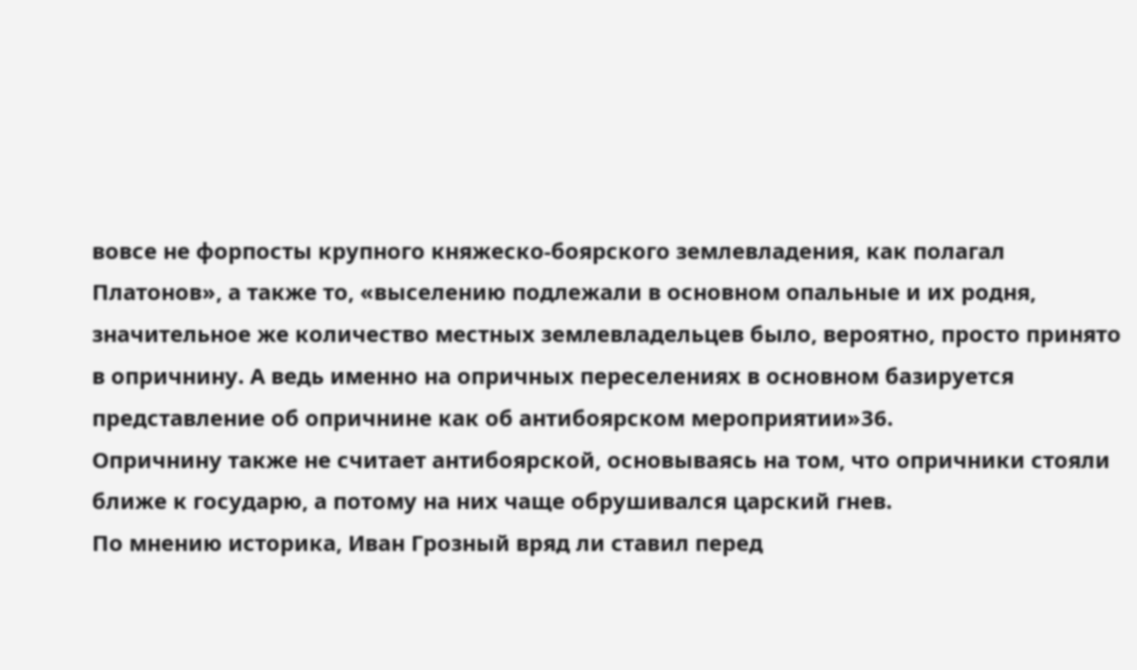вовсе не форпосты крупного княжеско-боярского землевладения, как полагал Платонов», а также то, «выселению подлежали в основном опальные и их родня, значительное же количество местных землевладельцев было, вероятно, просто принято в опричнину. А ведь именно на опричных переселениях в основном базируется представление об опричнине как об антибоярском мероприятии»36.
Опричнину также не считает антибоярской, основываясь на том, что опричники стояли ближе к государю, а потому на них чаще обрушивался царский гнев.
По мнению историка, Иван Грозный вряд ли ставил перед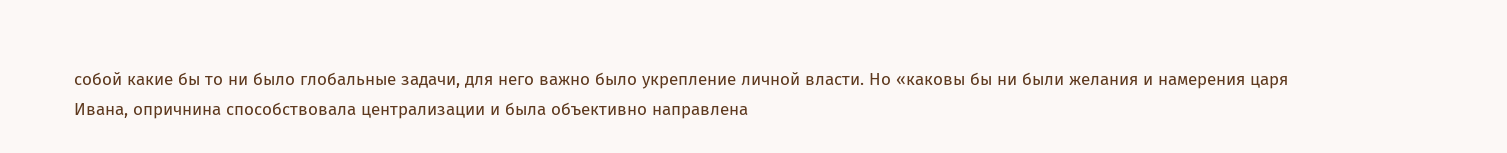собой какие бы то ни было глобальные задачи, для него важно было укрепление личной власти. Но «каковы бы ни были желания и намерения царя Ивана, опричнина способствовала централизации и была объективно направлена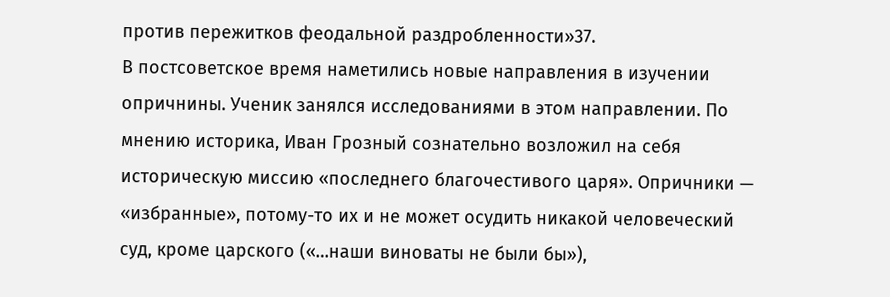против пережитков феодальной раздробленности»37.
В постсоветское время наметились новые направления в изучении опричнины. Ученик занялся исследованиями в этом направлении. По мнению историка, Иван Грозный сознательно возложил на себя историческую миссию «последнего благочестивого царя». Опричники — «избранные», потому-то их и не может осудить никакой человеческий суд, кроме царского («…наши виноваты не были бы»),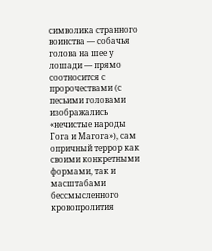символика странного воинства — собачья голова на шее у лошади — прямо соотносится с пророчествами (с песьими головами изображались «нечистые народы Гога и Магога»), сам опричный террор как своими конкретными формами, так и масштабами бессмысленного кровопролития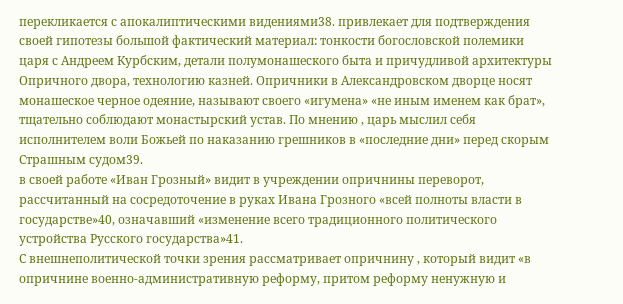перекликается с апокалиптическими видениями38. привлекает для подтверждения своей гипотезы большой фактический материал: тонкости богословской полемики царя с Андреем Курбским, детали полумонашеского быта и причудливой архитектуры Опричного двора, технологию казней. Опричники в Александровском дворце носят монашеское черное одеяние, называют своего «игумена» «не иным именем как брат», тщательно соблюдают монастырский устав. По мнению , царь мыслил себя исполнителем воли Божьей по наказанию грешников в «последние дни» перед скорым Страшным судом39.
в своей работе «Иван Грозный» видит в учреждении опричнины переворот, рассчитанный на сосредоточение в руках Ивана Грозного «всей полноты власти в государстве»40, означавший «изменение всего традиционного политического устройства Русского государства»41.
С внешнеполитической точки зрения рассматривает опричнину , который видит «в опричнине военно-административную реформу, притом реформу ненужную и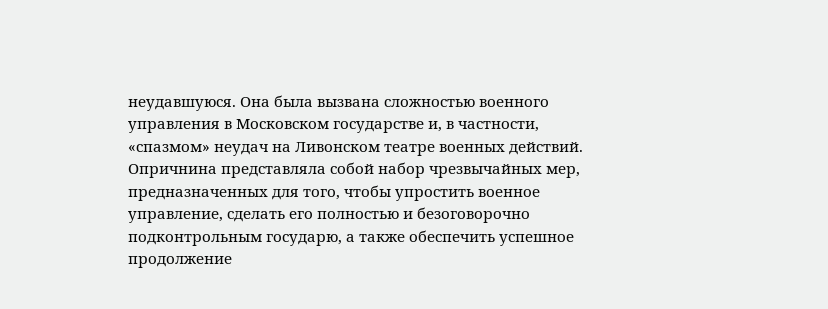неудавшуюся. Она была вызвана сложностью военного управления в Московском государстве и, в частности, «спазмом» неудач на Ливонском театре военных действий. Опричнина представляла собой набор чрезвычайных мер, предназначенных для того, чтобы упростить военное управление, сделать его полностью и безоговорочно подконтрольным государю, а также обеспечить успешное продолжение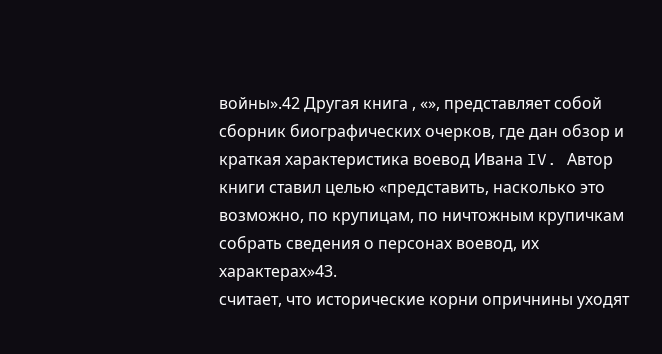войны».42 Другая книга , «», представляет собой сборник биографических очерков, где дан обзор и краткая характеристика воевод Ивана IV. Автор книги ставил целью «представить, насколько это возможно, по крупицам, по ничтожным крупичкам собрать сведения о персонах воевод, их характерах»43.
считает, что исторические корни опричнины уходят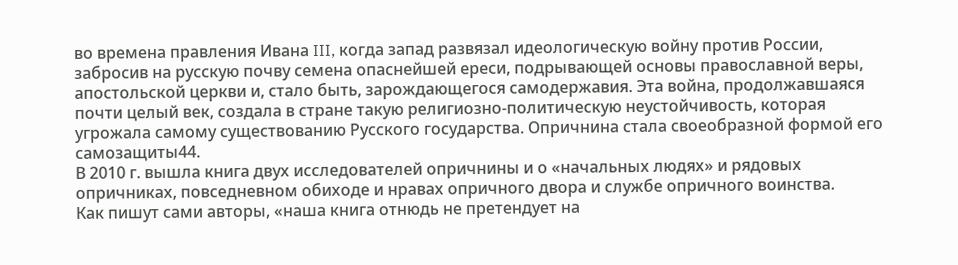во времена правления Ивана III, когда запад развязал идеологическую войну против России, забросив на русскую почву семена опаснейшей ереси, подрывающей основы православной веры, апостольской церкви и, стало быть, зарождающегося самодержавия. Эта война, продолжавшаяся почти целый век, создала в стране такую религиозно-политическую неустойчивость, которая угрожала самому существованию Русского государства. Опричнина стала своеобразной формой его самозащиты44.
В 2010 г. вышла книга двух исследователей опричнины и о «начальных людях» и рядовых опричниках, повседневном обиходе и нравах опричного двора и службе опричного воинства.
Как пишут сами авторы, «наша книга отнюдь не претендует на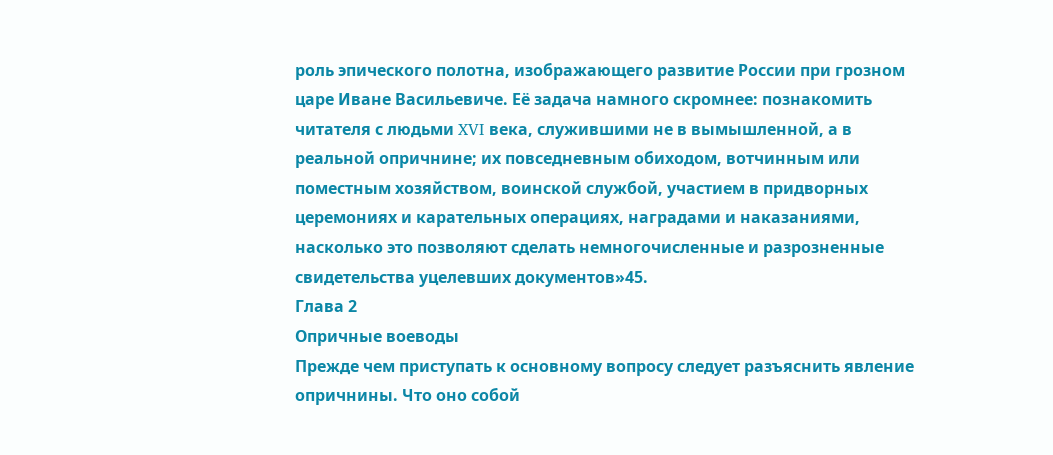роль эпического полотна, изображающего развитие России при грозном царе Иване Васильевиче. Её задача намного скромнее: познакомить читателя с людьми XVI века, служившими не в вымышленной, а в реальной опричнине; их повседневным обиходом, вотчинным или поместным хозяйством, воинской службой, участием в придворных церемониях и карательных операциях, наградами и наказаниями, насколько это позволяют сделать немногочисленные и разрозненные свидетельства уцелевших документов»45.
Глава 2
Опричные воеводы
Прежде чем приступать к основному вопросу следует разъяснить явление опричнины. Что оно собой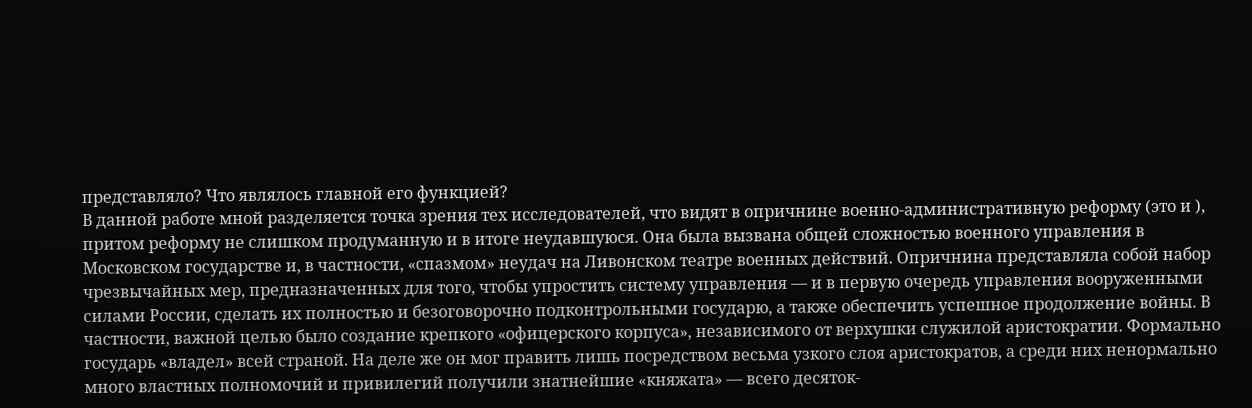представляло? Что являлось главной его функцией?
В данной работе мной разделяется точка зрения тех исследователей, что видят в опричнине военно-административную реформу (это и ), притом реформу не слишком продуманную и в итоге неудавшуюся. Она была вызвана общей сложностью военного управления в Московском государстве и, в частности, «спазмом» неудач на Ливонском театре военных действий. Опричнина представляла собой набор чрезвычайных мер, предназначенных для того, чтобы упростить систему управления — и в первую очередь управления вооруженными силами России, сделать их полностью и безоговорочно подконтрольными государю, а также обеспечить успешное продолжение войны. В частности, важной целью было создание крепкого «офицерского корпуса», независимого от верхушки служилой аристократии. Формально государь «владел» всей страной. На деле же он мог править лишь посредством весьма узкого слоя аристократов, а среди них ненормально много властных полномочий и привилегий получили знатнейшие «княжата» — всего десяток-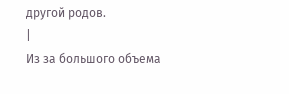другой родов.
|
Из за большого объема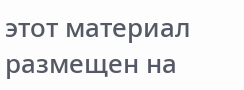этот материал размещен на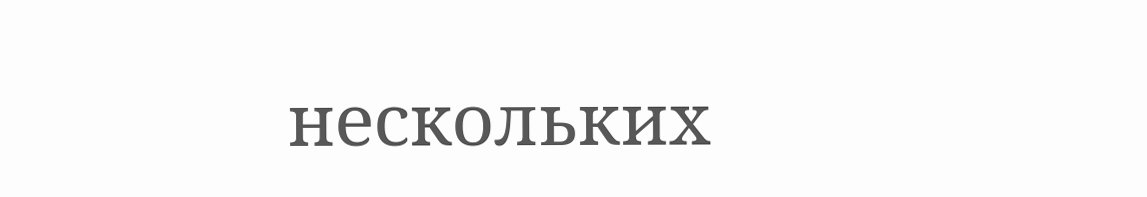нескольких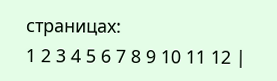страницах:
1 2 3 4 5 6 7 8 9 10 11 12 |